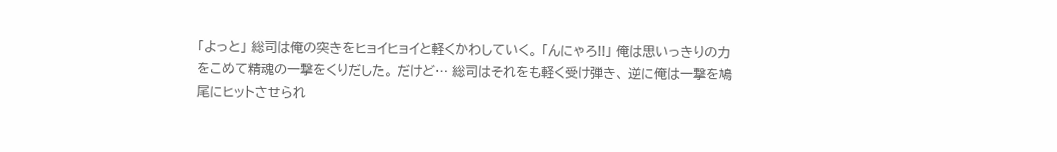「よっと」 総司は俺の突きをヒョイヒョイと軽くかわしていく。 「んにゃろ!!」 俺は思いっきりの力をこめて精魂の一撃をくりだした。 だけど… 総司はそれをも軽く受け弾き、 逆に俺は一撃を鳩尾にヒットさせられ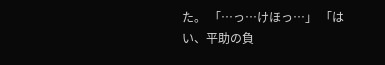た。 「…っ…けほっ…」 「はい、平助の負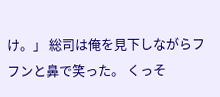け。」 総司は俺を見下しながらフフンと鼻で笑った。 くっそ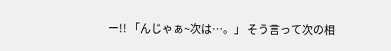ー!! 「んじゃぁ~次は…。」 そう言って次の相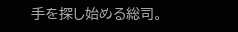手を探し始める総司。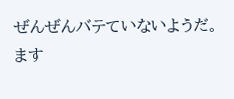ぜんぜんバテていないようだ。 ます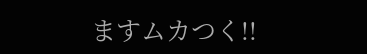ますムカつく!!